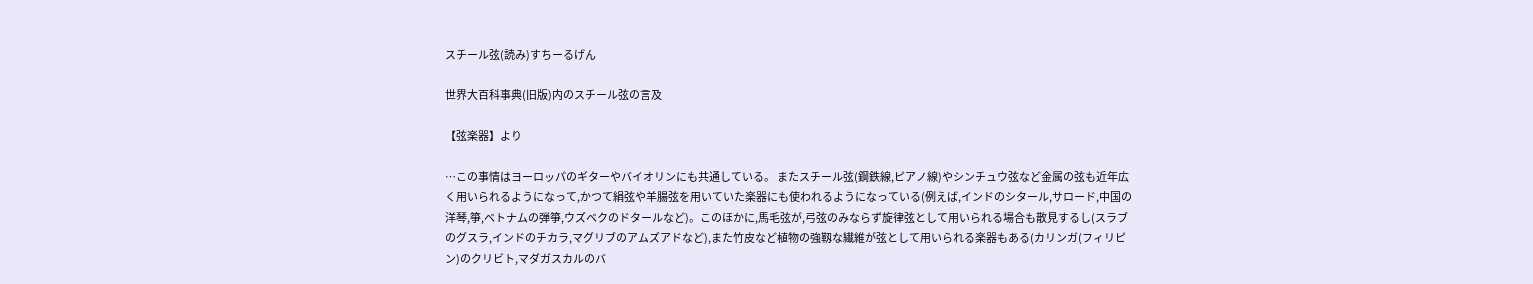スチール弦(読み)すちーるげん

世界大百科事典(旧版)内のスチール弦の言及

【弦楽器】より

…この事情はヨーロッパのギターやバイオリンにも共通している。 またスチール弦(鋼鉄線,ピアノ線)やシンチュウ弦など金属の弦も近年広く用いられるようになって,かつて絹弦や羊腸弦を用いていた楽器にも使われるようになっている(例えば,インドのシタール,サロード,中国の洋琴,箏,ベトナムの弾箏,ウズベクのドタールなど)。このほかに,馬毛弦が,弓弦のみならず旋律弦として用いられる場合も散見するし(スラブのグスラ,インドのチカラ,マグリブのアムズアドなど),また竹皮など植物の強靱な繊維が弦として用いられる楽器もある(カリンガ(フィリピン)のクリビト,マダガスカルのバ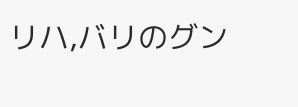リハ,バリのグン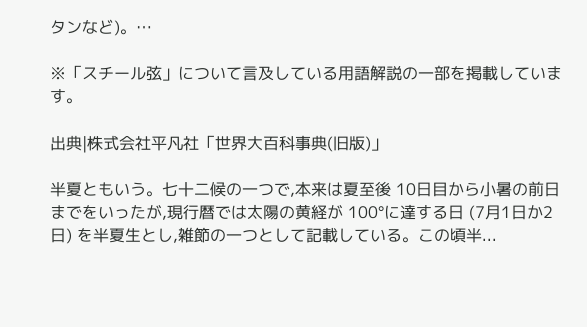タンなど)。…

※「スチール弦」について言及している用語解説の一部を掲載しています。

出典|株式会社平凡社「世界大百科事典(旧版)」

半夏ともいう。七十二候の一つで,本来は夏至後 10日目から小暑の前日までをいったが,現行暦では太陽の黄経が 100°に達する日 (7月1日か2日) を半夏生とし,雑節の一つとして記載している。この頃半...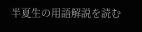半夏生の用語解説を読む